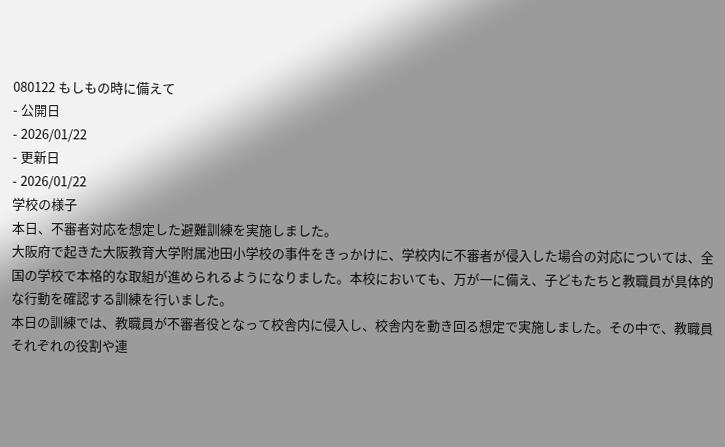080122 もしもの時に備えて
- 公開日
- 2026/01/22
- 更新日
- 2026/01/22
学校の様子
本日、不審者対応を想定した避難訓練を実施しました。
大阪府で起きた大阪教育大学附属池田小学校の事件をきっかけに、学校内に不審者が侵入した場合の対応については、全国の学校で本格的な取組が進められるようになりました。本校においても、万が一に備え、子どもたちと教職員が具体的な行動を確認する訓練を行いました。
本日の訓練では、教職員が不審者役となって校舎内に侵入し、校舎内を動き回る想定で実施しました。その中で、教職員それぞれの役割や連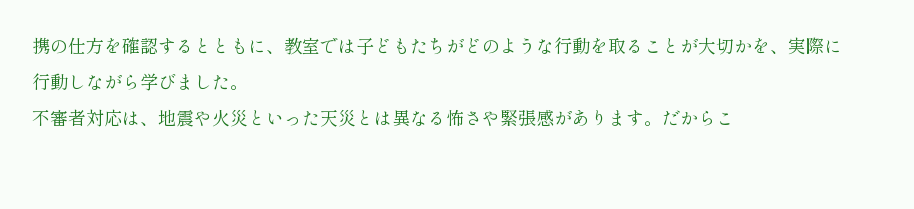携の仕方を確認するとともに、教室では子どもたちがどのような行動を取ることが大切かを、実際に行動しながら学びました。
不審者対応は、地震や火災といった天災とは異なる怖さや緊張感があります。だからこ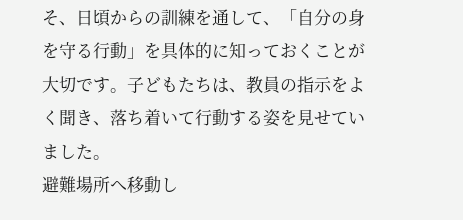そ、日頃からの訓練を通して、「自分の身を守る行動」を具体的に知っておくことが大切です。子どもたちは、教員の指示をよく聞き、落ち着いて行動する姿を見せていました。
避難場所へ移動し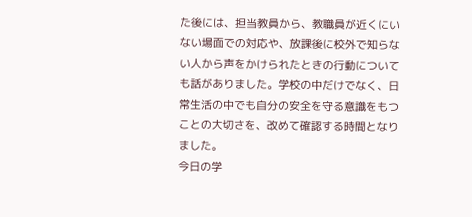た後には、担当教員から、教職員が近くにいない場面での対応や、放課後に校外で知らない人から声をかけられたときの行動についても話がありました。学校の中だけでなく、日常生活の中でも自分の安全を守る意識をもつことの大切さを、改めて確認する時間となりました。
今日の学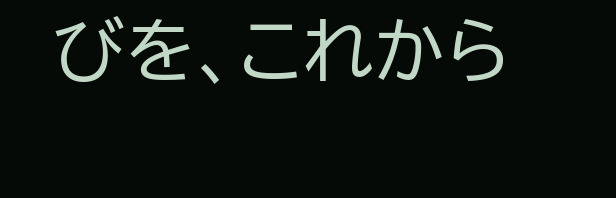びを、これから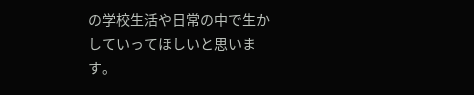の学校生活や日常の中で生かしていってほしいと思います。